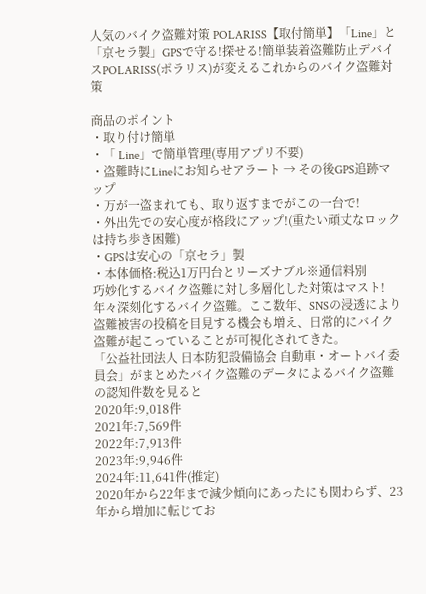人気のバイク盗難対策 POLARISS【取付簡単】「Line」と「京セラ製」GPSで守る!探せる!簡単装着盗難防止デバイスPOLARISS(ポラリス)が変えるこれからのバイク盗難対策

商品のポイント
・取り付け簡単
・「 Line」で簡単管理(専用アプリ不要)
・盗難時にLineにお知らせアラート → その後GPS追跡マップ
・万が一盗まれても、取り返すまでがこの一台で!
・外出先での安心度が格段にアップ!(重たい頑丈なロックは持ち歩き困難)
・GPSは安心の「京セラ」製
・本体価格:税込1万円台とリーズナブル※通信料別
巧妙化するバイク盗難に対し多層化した対策はマスト!
年々深刻化するバイク盗難。ここ数年、SNSの浸透により盗難被害の投稿を目見する機会も増え、日常的にバイク盗難が起こっていることが可視化されてきた。
「公益社団法人 日本防犯設備協会 自動車・オートバイ委員会」がまとめたバイク盗難のデータによるバイク盗難の認知件数を見ると
2020年:9,018件
2021年:7,569件
2022年:7,913件
2023年:9,946件
2024年:11,641件(推定)
2020年から22年まで減少傾向にあったにも関わらず、23年から増加に転じてお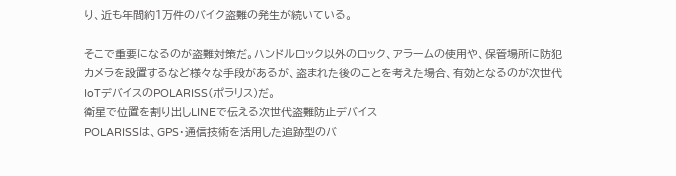り、近も年間約1万件のバイク盗難の発生が続いている。

そこで重要になるのが盗難対策だ。ハンドルロック以外のロック、アラームの使用や、保管場所に防犯カメラを設置するなど様々な手段があるが、盗まれた後のことを考えた場合、有効となるのが次世代IoTデバイスのPOLARISS(ポラリス)だ。
衛星で位置を割り出しLINEで伝える次世代盗難防止デバイス
POLARISSは、GPS・通信技術を活用した追跡型のバ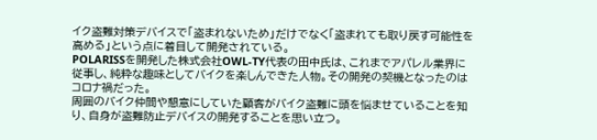イク盗難対策デバイスで「盗まれないため」だけでなく「盗まれても取り戻す可能性を高める」という点に着目して開発されている。
POLARISSを開発した株式会社OWL-TY代表の田中氏は、これまでアパレル業界に従事し、純粋な趣味としてバイクを楽しんできた人物。その開発の契機となったのはコロナ禍だった。
周囲のバイク仲間や懇意にしていた顧客がバイク盗難に頭を悩ませていることを知り、自身が盗難防止デバイスの開発することを思い立つ。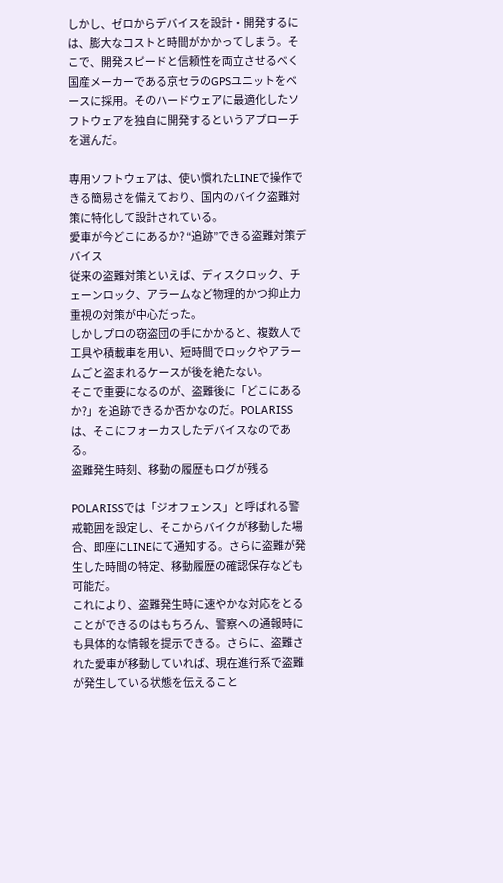しかし、ゼロからデバイスを設計・開発するには、膨大なコストと時間がかかってしまう。そこで、開発スピードと信頼性を両立させるべく国産メーカーである京セラのGPSユニットをベースに採用。そのハードウェアに最適化したソフトウェアを独自に開発するというアプローチを選んだ。

専用ソフトウェアは、使い慣れたLINEで操作できる簡易さを備えており、国内のバイク盗難対策に特化して設計されている。
愛車が今どこにあるか? “追跡”できる盗難対策デバイス
従来の盗難対策といえば、ディスクロック、チェーンロック、アラームなど物理的かつ抑止力重視の対策が中心だった。
しかしプロの窃盗団の手にかかると、複数人で工具や積載車を用い、短時間でロックやアラームごと盗まれるケースが後を絶たない。
そこで重要になるのが、盗難後に「どこにあるか?」を追跡できるか否かなのだ。POLARISSは、そこにフォーカスしたデバイスなのである。
盗難発生時刻、移動の履歴もログが残る

POLARISSでは「ジオフェンス」と呼ばれる警戒範囲を設定し、そこからバイクが移動した場合、即座にLINEにて通知する。さらに盗難が発生した時間の特定、移動履歴の確認保存なども可能だ。
これにより、盗難発生時に速やかな対応をとることができるのはもちろん、警察への通報時にも具体的な情報を提示できる。さらに、盗難された愛車が移動していれば、現在進行系で盗難が発生している状態を伝えること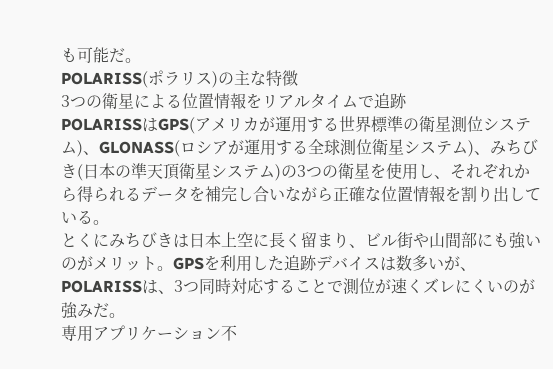も可能だ。
POLARISS(ポラリス)の主な特徴
3つの衛星による位置情報をリアルタイムで追跡
POLARISSはGPS(アメリカが運用する世界標準の衛星測位システム)、GLONASS(ロシアが運用する全球測位衛星システム)、みちびき(日本の準天頂衛星システム)の3つの衛星を使用し、それぞれから得られるデータを補完し合いながら正確な位置情報を割り出している。
とくにみちびきは日本上空に長く留まり、ビル街や山間部にも強いのがメリット。GPSを利用した追跡デバイスは数多いが、POLARISSは、3つ同時対応することで測位が速くズレにくいのが強みだ。
専用アプリケーション不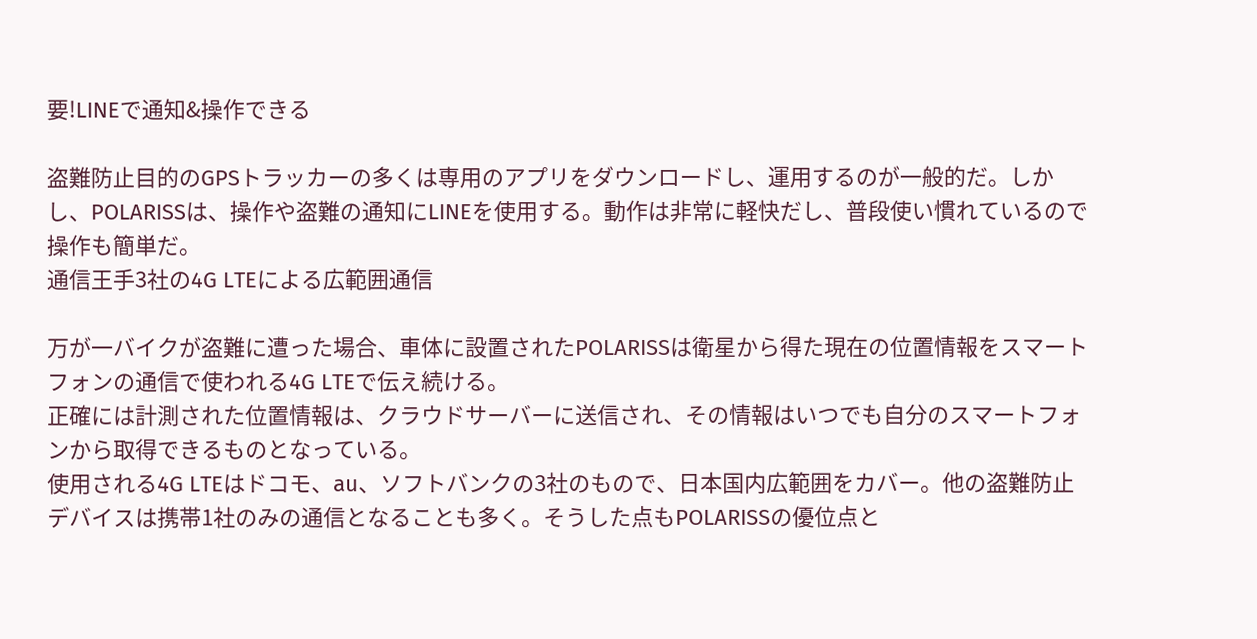要!LINEで通知&操作できる

盗難防止目的のGPSトラッカーの多くは専用のアプリをダウンロードし、運用するのが一般的だ。しかし、POLARISSは、操作や盗難の通知にLINEを使用する。動作は非常に軽快だし、普段使い慣れているので操作も簡単だ。
通信王手3社の4G LTEによる広範囲通信

万が一バイクが盗難に遭った場合、車体に設置されたPOLARISSは衛星から得た現在の位置情報をスマートフォンの通信で使われる4G LTEで伝え続ける。
正確には計測された位置情報は、クラウドサーバーに送信され、その情報はいつでも自分のスマートフォンから取得できるものとなっている。
使用される4G LTEはドコモ、au、ソフトバンクの3社のもので、日本国内広範囲をカバー。他の盗難防止デバイスは携帯1社のみの通信となることも多く。そうした点もPOLARISSの優位点と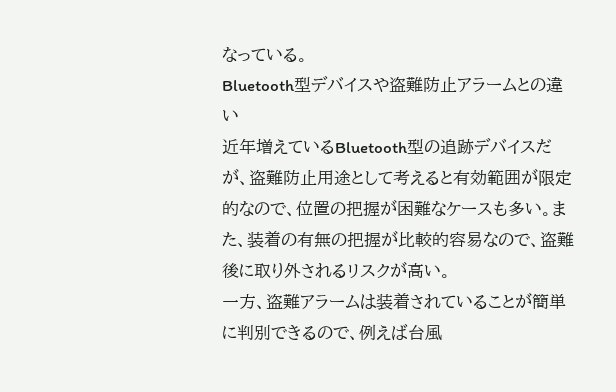なっている。
Bluetooth型デバイスや盗難防止アラームとの違い
近年増えているBluetooth型の追跡デバイスだが、盗難防止用途として考えると有効範囲が限定的なので、位置の把握が困難なケースも多い。また、装着の有無の把握が比較的容易なので、盗難後に取り外されるリスクが高い。
一方、盗難アラームは装着されていることが簡単に判別できるので、例えば台風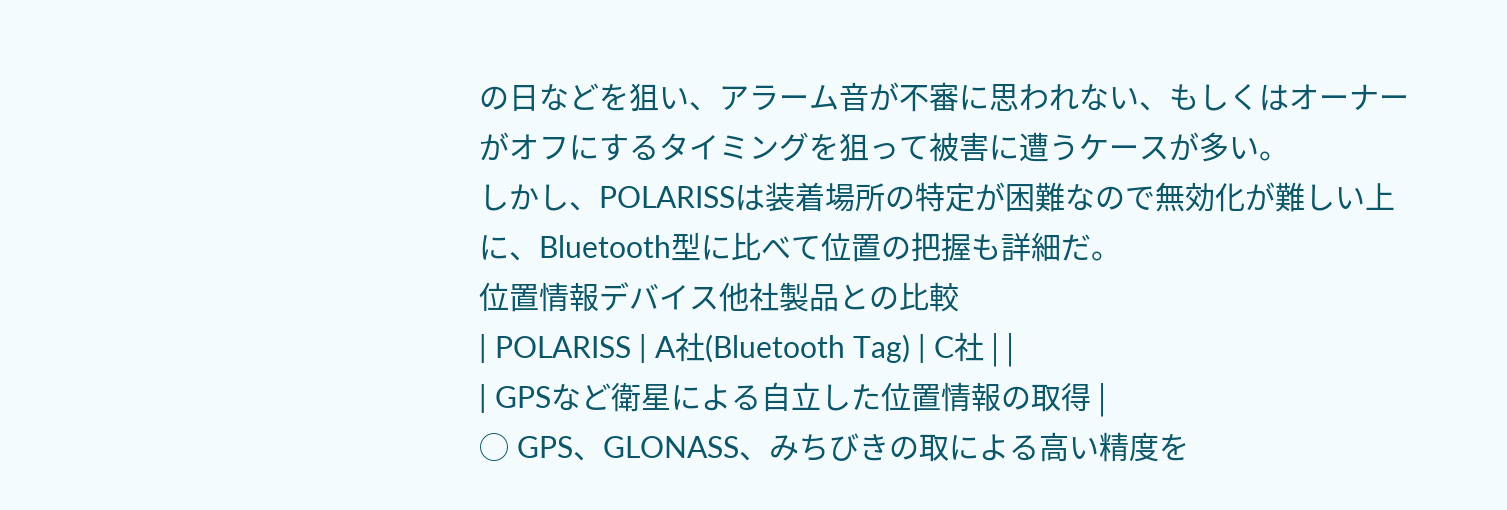の日などを狙い、アラーム音が不審に思われない、もしくはオーナーがオフにするタイミングを狙って被害に遭うケースが多い。
しかし、POLARISSは装着場所の特定が困難なので無効化が難しい上に、Bluetooth型に比べて位置の把握も詳細だ。
位置情報デバイス他社製品との比較
| POLARISS | A社(Bluetooth Tag) | C社 | |
| GPSなど衛星による自立した位置情報の取得 |
◯ GPS、GLONASS、みちびきの取による高い精度を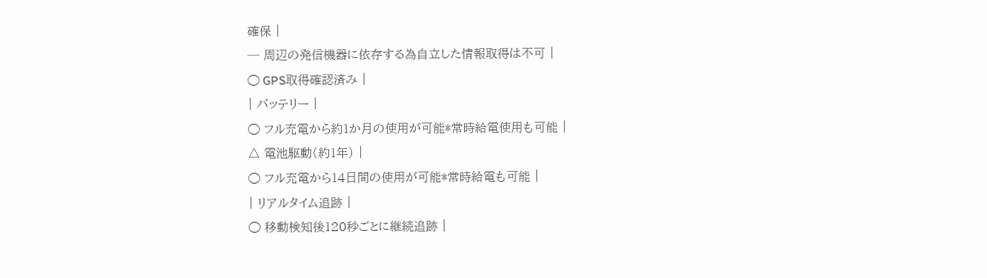確保 |
─ 周辺の発信機器に依存する為自立した情報取得は不可 |
◯ GPS取得確認済み |
| バッテリー |
◯ フル充電から約1か月の使用が可能*常時給電使用も可能 |
△ 電池駆動(約1年) |
◯ フル充電から14日間の使用が可能*常時給電も可能 |
| リアルタイム追跡 |
◯ 移動検知後120秒ごとに継続追跡 |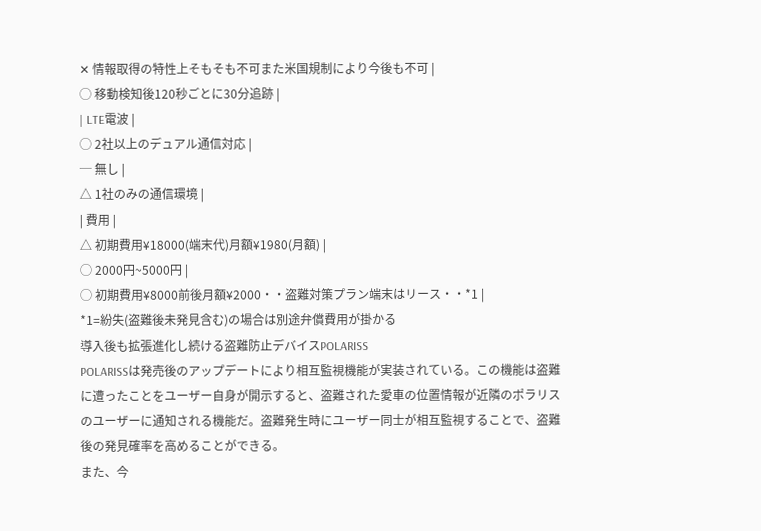✕ 情報取得の特性上そもそも不可また米国規制により今後も不可 |
◯ 移動検知後120秒ごとに30分追跡 |
| LTE電波 |
◯ 2社以上のデュアル通信対応 |
─ 無し |
△ 1社のみの通信環境 |
| 費用 |
△ 初期費用¥18000(端末代)月額¥1980(月額) |
◯ 2000円~5000円 |
◯ 初期費用¥8000前後月額¥2000・・盗難対策プラン端末はリース・・*1 |
*1=紛失(盗難後未発見含む)の場合は別途弁償費用が掛かる
導入後も拡張進化し続ける盗難防止デバイスPOLARISS
POLARISSは発売後のアップデートにより相互監視機能が実装されている。この機能は盗難に遭ったことをユーザー自身が開示すると、盗難された愛車の位置情報が近隣のポラリスのユーザーに通知される機能だ。盗難発生時にユーザー同士が相互監視することで、盗難後の発見確率を高めることができる。
また、今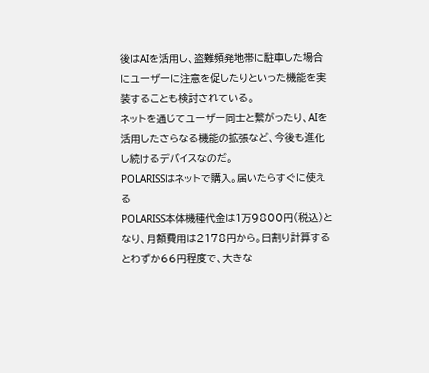後はAIを活用し、盗難頻発地帯に駐車した場合にユーザーに注意を促したりといった機能を実装することも検討されている。
ネットを通じてユーザー同士と繋がったり、AIを活用したさらなる機能の拡張など、今後も進化し続けるデバイスなのだ。
POLARISSはネットで購入。届いたらすぐに使える
POLARISS本体機種代金は1万9800円(税込)となり、月額費用は2178円から。日割り計算するとわずか66円程度で、大きな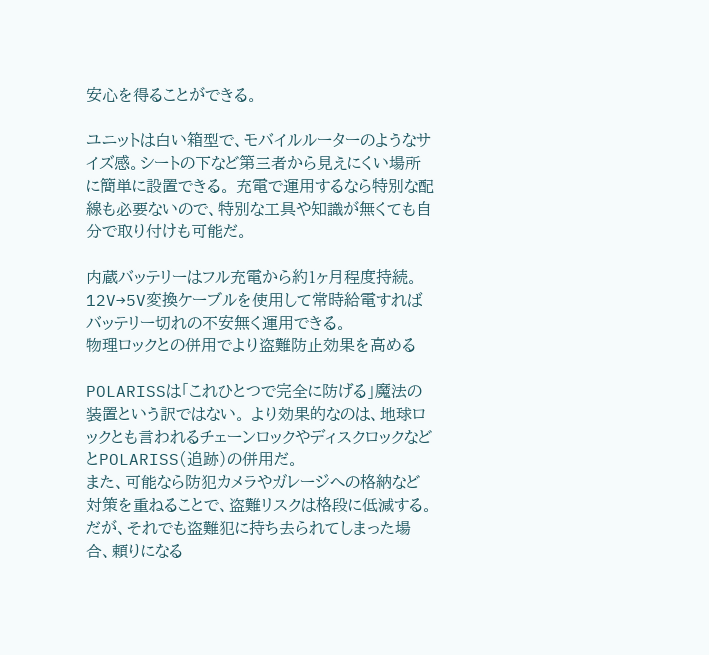安心を得ることができる。

ユニットは白い箱型で、モバイルルーターのようなサイズ感。シートの下など第三者から見えにくい場所に簡単に設置できる。 充電で運用するなら特別な配線も必要ないので、特別な工具や知識が無くても自分で取り付けも可能だ。

内蔵バッテリーはフル充電から約1ヶ月程度持続。12V→5V変換ケーブルを使用して常時給電すればバッテリー切れの不安無く運用できる。
物理ロックとの併用でより盗難防止効果を高める

POLARISSは「これひとつで完全に防げる」魔法の装置という訳ではない。 より効果的なのは、地球ロックとも言われるチェーンロックやディスクロックなどとPOLARISS(追跡)の併用だ。
また、可能なら防犯カメラやガレージへの格納など対策を重ねることで、盗難リスクは格段に低減する。
だが、それでも盗難犯に持ち去られてしまった場合、頼りになる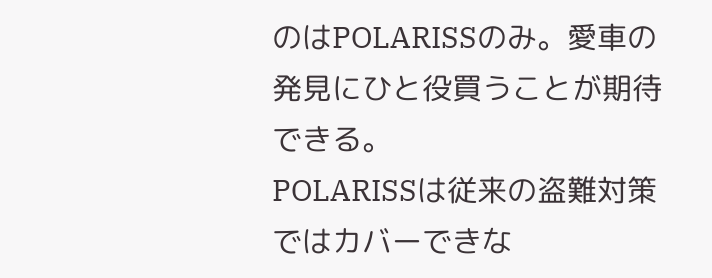のはPOLARISSのみ。愛車の発見にひと役買うことが期待できる。
POLARISSは従来の盗難対策ではカバーできな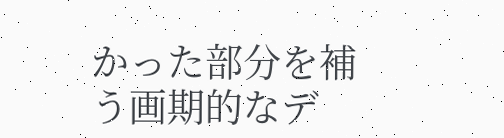かった部分を補う画期的なデ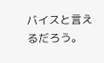バイスと言えるだろう。